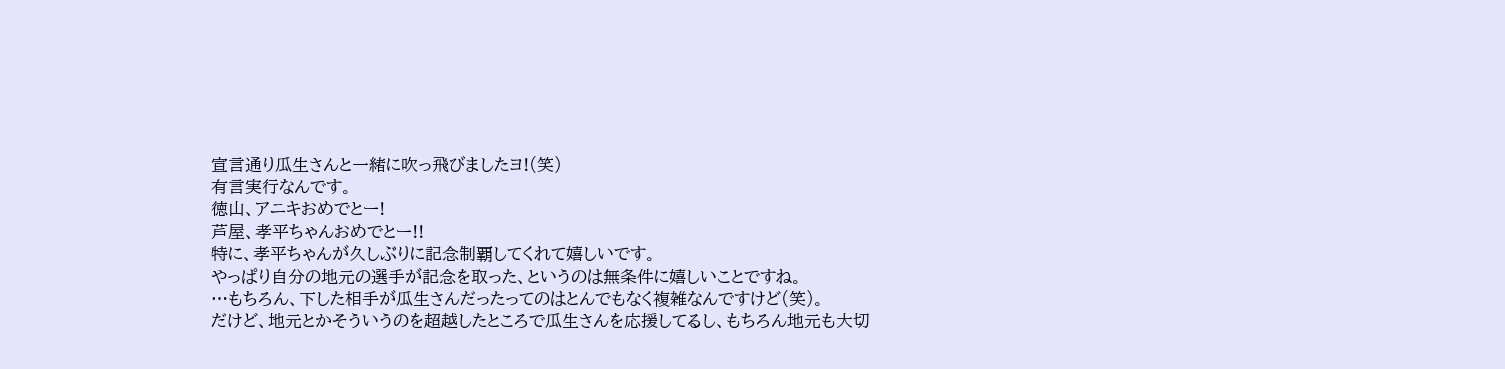宣言通り瓜生さんと一緒に吹っ飛びましたヨ!(笑)
有言実行なんです。
徳山、アニキおめでとー!
芦屋、孝平ちゃんおめでとー!!
特に、孝平ちゃんが久しぶりに記念制覇してくれて嬉しいです。
やっぱり自分の地元の選手が記念を取った、というのは無条件に嬉しいことですね。
…もちろん、下した相手が瓜生さんだったってのはとんでもなく複雑なんですけど(笑)。
だけど、地元とかそういうのを超越したところで瓜生さんを応援してるし、もちろん地元も大切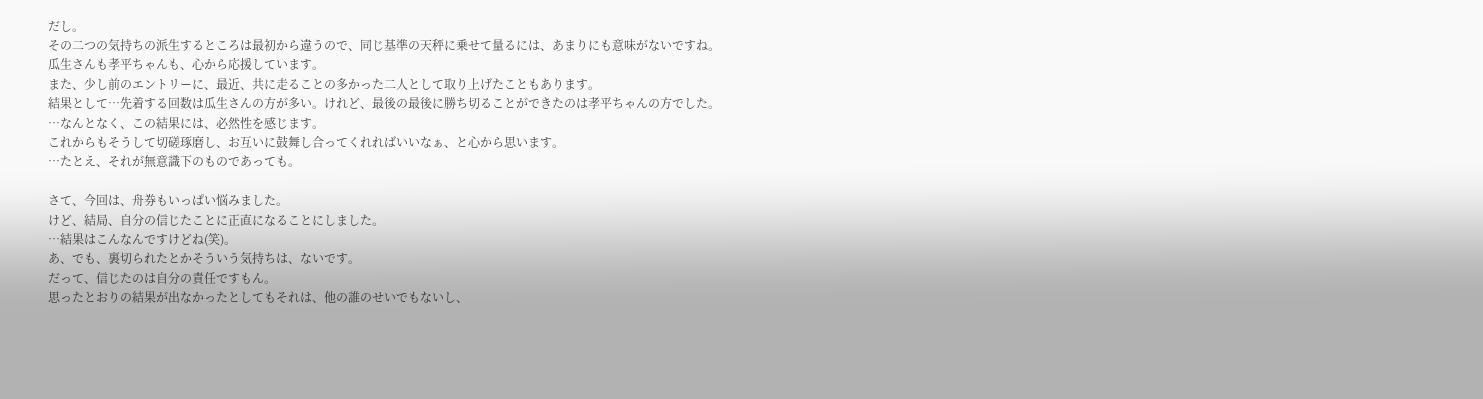だし。
その二つの気持ちの派生するところは最初から違うので、同じ基準の天秤に乗せて量るには、あまりにも意味がないですね。
瓜生さんも孝平ちゃんも、心から応援しています。
また、少し前のエントリーに、最近、共に走ることの多かった二人として取り上げたこともあります。
結果として…先着する回数は瓜生さんの方が多い。けれど、最後の最後に勝ち切ることができたのは孝平ちゃんの方でした。
…なんとなく、この結果には、必然性を感じます。
これからもそうして切磋琢磨し、お互いに鼓舞し合ってくれればいいなぁ、と心から思います。
…たとえ、それが無意識下のものであっても。

さて、今回は、舟券もいっぱい悩みました。
けど、結局、自分の信じたことに正直になることにしました。
…結果はこんなんですけどね(笑)。
あ、でも、裏切られたとかそういう気持ちは、ないです。
だって、信じたのは自分の責任ですもん。
思ったとおりの結果が出なかったとしてもそれは、他の誰のせいでもないし、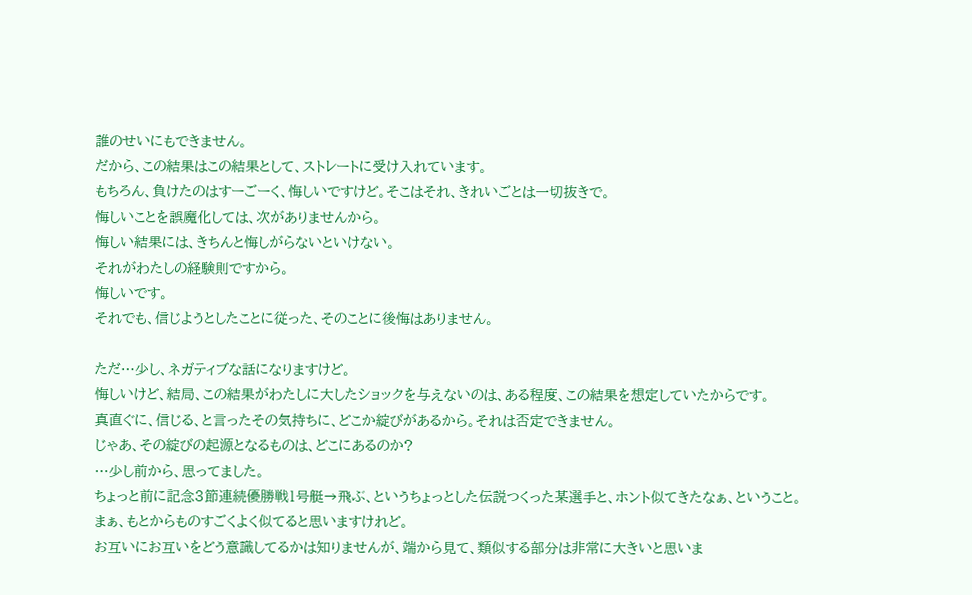誰のせいにもできません。
だから、この結果はこの結果として、ストレートに受け入れています。
もちろん、負けたのはすーごーく、悔しいですけど。そこはそれ、きれいごとは一切抜きで。
悔しいことを誤魔化しては、次がありませんから。
悔しい結果には、きちんと悔しがらないといけない。
それがわたしの経験則ですから。
悔しいです。
それでも、信じようとしたことに従った、そのことに後悔はありません。

ただ…少し、ネガティブな話になりますけど。
悔しいけど、結局、この結果がわたしに大したショックを与えないのは、ある程度、この結果を想定していたからです。
真直ぐに、信じる、と言ったその気持ちに、どこか綻びがあるから。それは否定できません。
じゃあ、その綻びの起源となるものは、どこにあるのか?
…少し前から、思ってました。
ちょっと前に記念3節連続優勝戦1号艇→飛ぶ、というちょっとした伝説つくった某選手と、ホント似てきたなぁ、ということ。
まぁ、もとからものすごくよく似てると思いますけれど。
お互いにお互いをどう意識してるかは知りませんが、端から見て、類似する部分は非常に大きいと思いま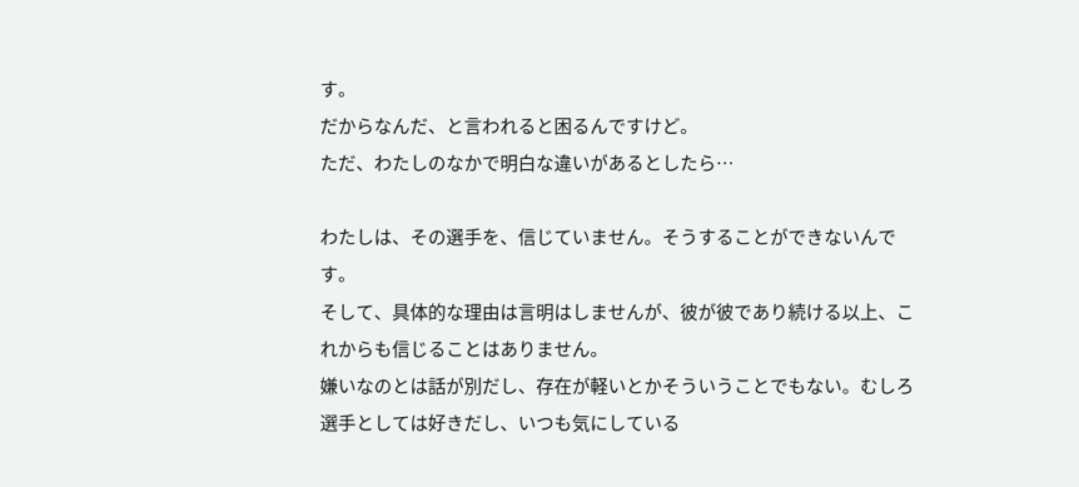す。
だからなんだ、と言われると困るんですけど。
ただ、わたしのなかで明白な違いがあるとしたら…

わたしは、その選手を、信じていません。そうすることができないんです。
そして、具体的な理由は言明はしませんが、彼が彼であり続ける以上、これからも信じることはありません。
嫌いなのとは話が別だし、存在が軽いとかそういうことでもない。むしろ選手としては好きだし、いつも気にしている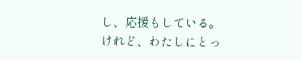し、応援もしている。
けれど、わたしにとっ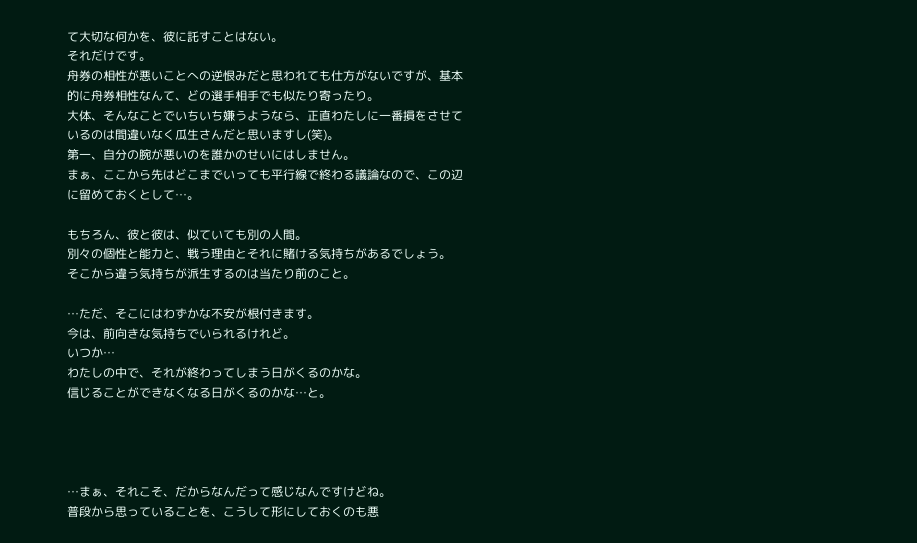て大切な何かを、彼に託すことはない。
それだけです。
舟券の相性が悪いことへの逆恨みだと思われても仕方がないですが、基本的に舟券相性なんて、どの選手相手でも似たり寄ったり。
大体、そんなことでいちいち嫌うようなら、正直わたしに一番損をさせているのは間違いなく瓜生さんだと思いますし(笑)。
第一、自分の腕が悪いのを誰かのせいにはしません。
まぁ、ここから先はどこまでいっても平行線で終わる議論なので、この辺に留めておくとして…。

もちろん、彼と彼は、似ていても別の人間。
別々の個性と能力と、戦う理由とそれに賭ける気持ちがあるでしょう。
そこから違う気持ちが派生するのは当たり前のこと。

…ただ、そこにはわずかな不安が根付きます。
今は、前向きな気持ちでいられるけれど。
いつか…
わたしの中で、それが終わってしまう日がくるのかな。
信じることができなくなる日がくるのかな…と。




…まぁ、それこそ、だからなんだって感じなんですけどね。
普段から思っていることを、こうして形にしておくのも悪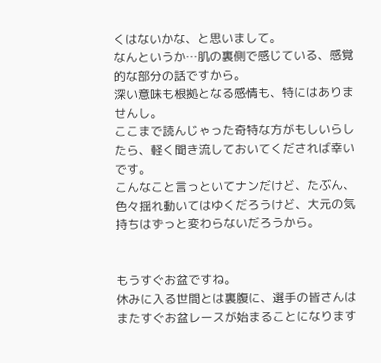くはないかな、と思いまして。
なんというか…肌の裏側で感じている、感覚的な部分の話ですから。
深い意味も根拠となる感情も、特にはありませんし。
ここまで読んじゃった奇特な方がもしいらしたら、軽く聞き流しておいてくだされば幸いです。
こんなこと言っといてナンだけど、たぶん、色々揺れ動いてはゆくだろうけど、大元の気持ちはずっと変わらないだろうから。


もうすぐお盆ですね。
休みに入る世間とは裏腹に、選手の皆さんはまたすぐお盆レースが始まることになります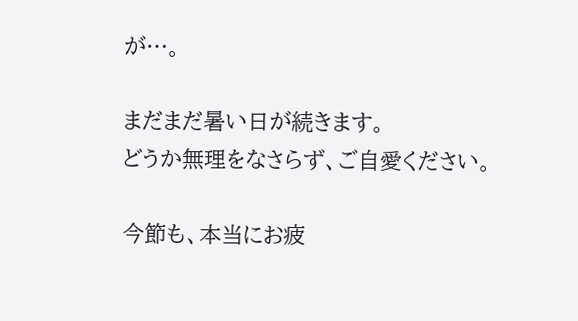が…。

まだまだ暑い日が続きます。
どうか無理をなさらず、ご自愛ください。

今節も、本当にお疲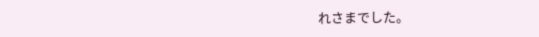れさまでした。